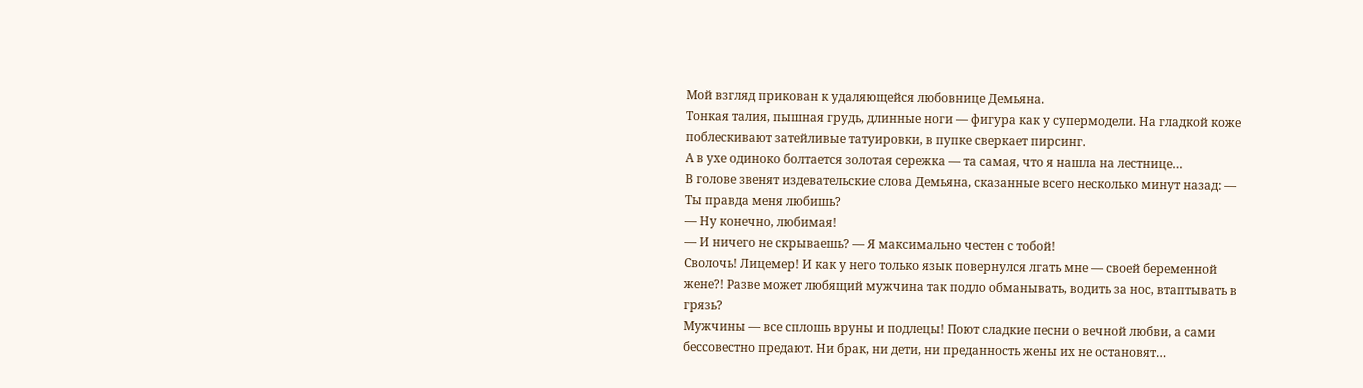Мой взгляд прикован к удаляющейся любовнице Демьяна.
Тонкая талия, пышная грудь, длинные ноги — фигура как у супермодели. На гладкой коже поблескивают затейливые татуировки, в пупке сверкает пирсинг.
А в ухе одиноко болтается золотая сережка — та самая, что я нашла на лестнице…
В голове звенят издевательские слова Демьяна, сказанные всего несколько минут назад: — Ты правда меня любишь?
— Ну конечно, любимая!
— И ничего не скрываешь? — Я максимально честен с тобой!
Сволочь! Лицемер! И как у него только язык повернулся лгать мне — своей беременной жене?! Разве может любящий мужчина так подло обманывать, водить за нос, втаптывать в грязь?
Мужчины — все сплошь вруны и подлецы! Поют сладкие песни о вечной любви, а сами бессовестно предают. Ни брак, ни дети, ни преданность жены их не остановят…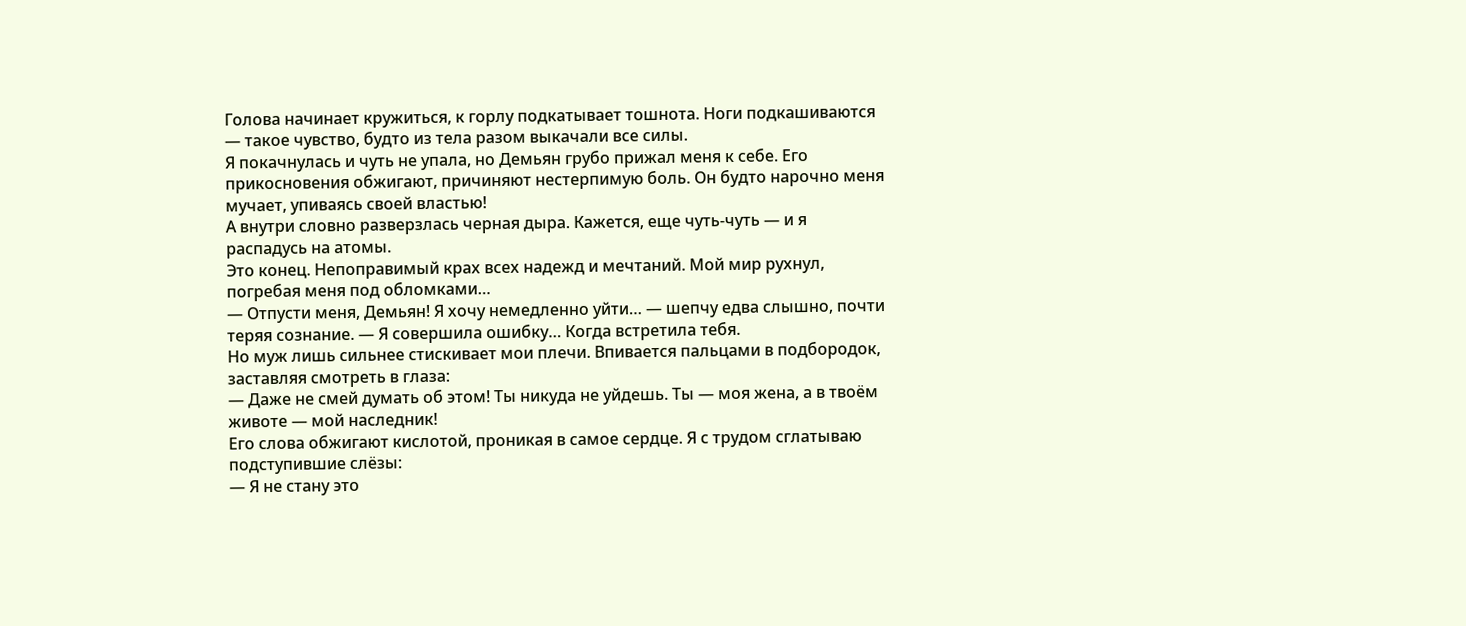Голова начинает кружиться, к горлу подкатывает тошнота. Ноги подкашиваются — такое чувство, будто из тела разом выкачали все силы.
Я покачнулась и чуть не упала, но Демьян грубо прижал меня к себе. Его прикосновения обжигают, причиняют нестерпимую боль. Он будто нарочно меня мучает, упиваясь своей властью!
А внутри словно разверзлась черная дыра. Кажется, еще чуть-чуть — и я распадусь на атомы.
Это конец. Непоправимый крах всех надежд и мечтаний. Мой мир рухнул, погребая меня под обломками…
— Отпусти меня, Демьян! Я хочу немедленно уйти… — шепчу едва слышно, почти теряя сознание. — Я совершила ошибку… Когда встретила тебя.
Но муж лишь сильнее стискивает мои плечи. Впивается пальцами в подбородок, заставляя смотреть в глаза:
— Даже не смей думать об этом! Ты никуда не уйдешь. Ты — моя жена, а в твоём животе — мой наследник!
Его слова обжигают кислотой, проникая в самое сердце. Я с трудом сглатываю подступившие слёзы:
— Я не стану это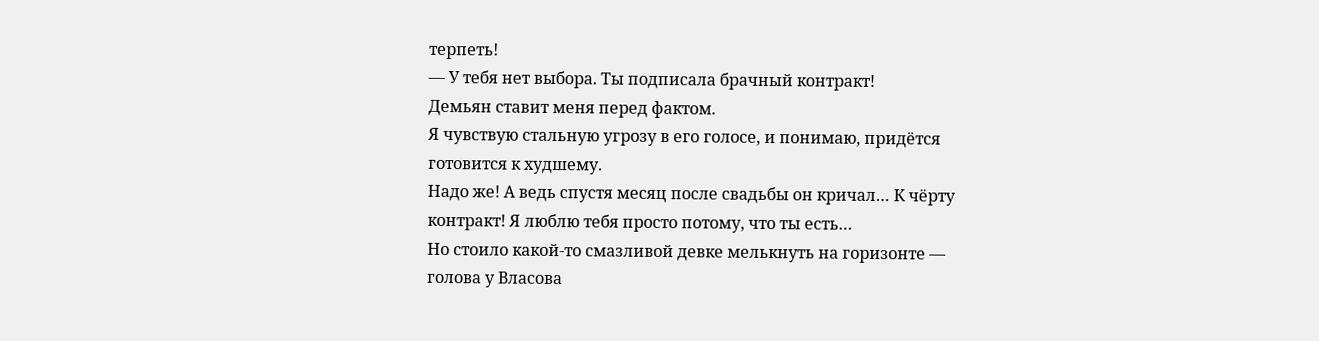терпеть!
— У тебя нет выбора. Ты подписала брачный контракт!
Демьян ставит меня перед фактом.
Я чувствую стальную угрозу в его голосе, и понимаю, придётся готовится к худшему.
Надо же! А ведь спустя месяц после свадьбы он кричал… К чёрту контракт! Я люблю тебя просто потому, что ты есть…
Но стоило какой-то смазливой девке мелькнуть на горизонте — голова у Власова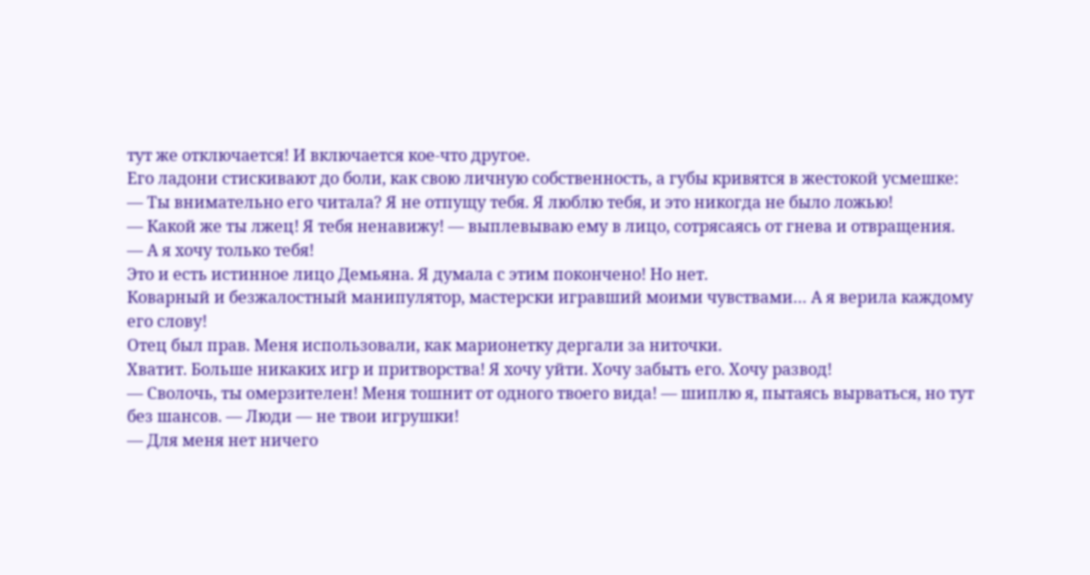тут же отключается! И включается кое-что другое.
Его ладони стискивают до боли, как свою личную собственность, а губы кривятся в жестокой усмешке:
— Ты внимательно его читала? Я не отпущу тебя. Я люблю тебя, и это никогда не было ложью!
— Какой же ты лжец! Я тебя ненавижу! — выплевываю ему в лицо, сотрясаясь от гнева и отвращения.
— А я хочу только тебя!
Это и есть истинное лицо Демьяна. Я думала с этим покончено! Но нет.
Коварный и безжалостный манипулятор, мастерски игравший моими чувствами… А я верила каждому его слову!
Отец был прав. Меня использовали, как марионетку дергали за ниточки.
Хватит. Больше никаких игр и притворства! Я хочу уйти. Хочу забыть его. Хочу развод!
— Сволочь, ты омерзителен! Меня тошнит от одного твоего вида! — шиплю я, пытаясь вырваться, но тут без шансов. — Люди — не твои игрушки!
— Для меня нет ничего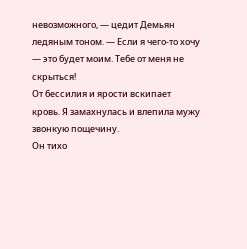невозможного, — цедит Демьян ледяным тоном. — Если я чего-то хочу — это будет моим. Тебе от меня не скрыться!
От бессилия и ярости вскипает кровь. Я замахнулась и влепила мужу звонкую пощечину.
Он тихо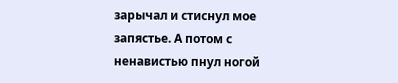зарычал и стиснул мое запястье. А потом с ненавистью пнул ногой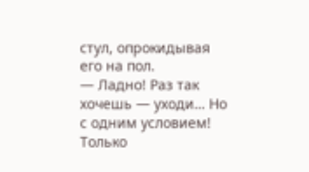стул, опрокидывая его на пол.
— Ладно! Раз так хочешь — уходи… Но с одним условием! Только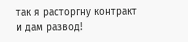так я расторгну контракт и дам развод!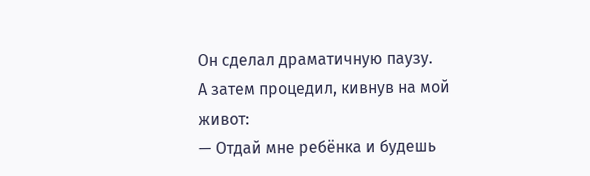Он сделал драматичную паузу.
А затем процедил, кивнув на мой живот:
— Отдай мне ребёнка и будешь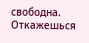свободна. Откажешься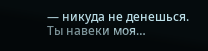— никуда не денешься. Ты навеки моя…